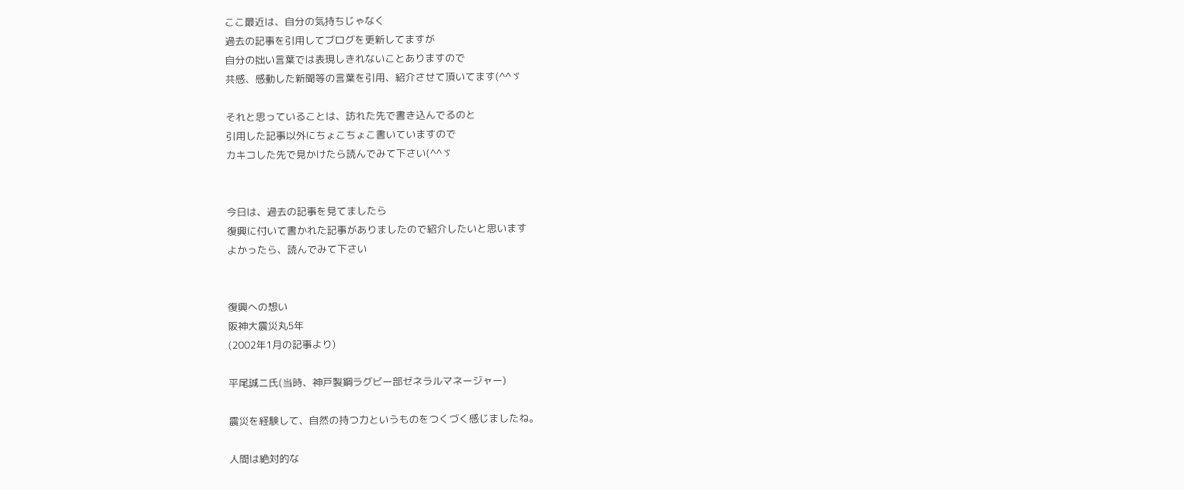ここ最近は、自分の気持ちじゃなく
過去の記事を引用してブログを更新してますが
自分の拙い言葉では表現しきれないことありますので
共感、感動した新聞等の言葉を引用、紹介させて頂いてます(^^ゞ

それと思っていることは、訪れた先で書き込んでるのと
引用した記事以外にちょこちょこ書いていますので
カキコした先で見かけたら読んでみて下さい(^^ゞ


今日は、過去の記事を見てましたら
復興に付いて書かれた記事がありましたので紹介したいと思います
よかったら、読んでみて下さい


復興への想い
阪神大震災丸5年
(2002年1月の記事より)

平尾誠二氏(当時、神戸製鋼ラグビー部ゼネラルマネージャー)

震災を経験して、自然の持つ力というものをつくづく感じましたね。

人間は絶対的な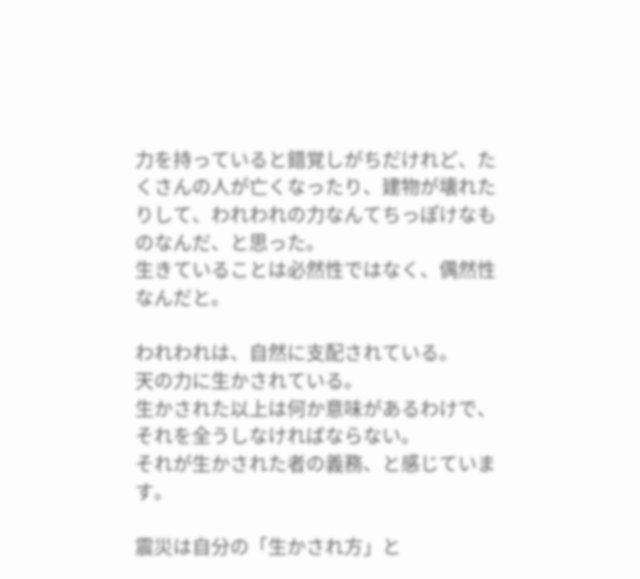力を持っていると錯覚しがちだけれど、たくさんの人が亡くなったり、建物が壊れたりして、われわれの力なんてちっぽけなものなんだ、と思った。
生きていることは必然性ではなく、偶然性なんだと。

われわれは、自然に支配されている。
天の力に生かされている。
生かされた以上は何か意味があるわけで、それを全うしなければならない。
それが生かされた者の義務、と感じています。

震災は自分の「生かされ方」と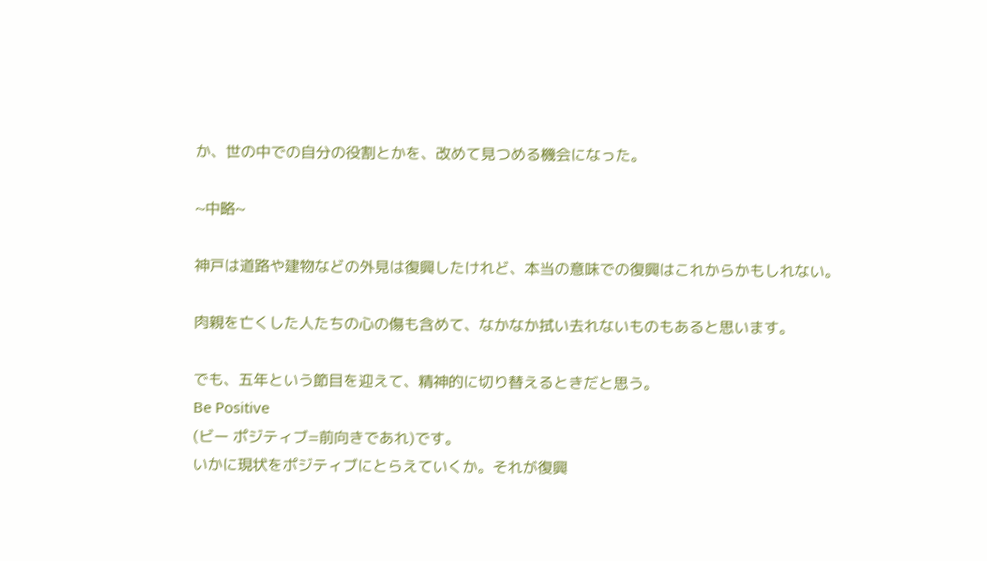か、世の中での自分の役割とかを、改めて見つめる機会になった。

~中略~

神戸は道路や建物などの外見は復興したけれど、本当の意味での復興はこれからかもしれない。

肉親を亡くした人たちの心の傷も含めて、なかなか拭い去れないものもあると思います。

でも、五年という節目を迎えて、精神的に切り替えるときだと思う。
Be Positive
(ビー ポジティブ=前向きであれ)です。
いかに現状をポジティブにとらえていくか。それが復興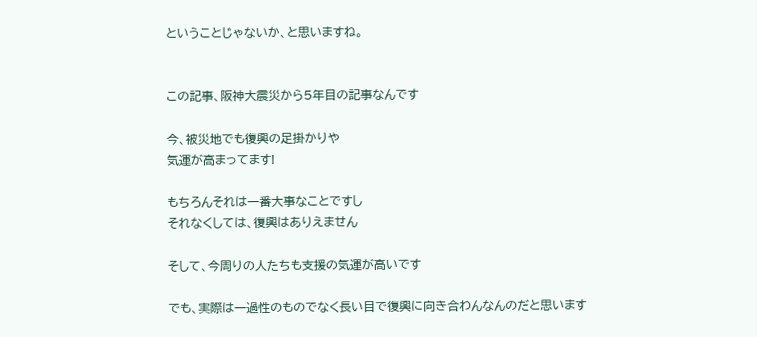ということじゃないか、と思いますね。


この記事、阪神大震災から5年目の記事なんです

今、被災地でも復興の足掛かりや
気運が高まってます!

もちろんそれは一番大事なことですし
それなくしては、復興はありえません

そして、今周りの人たちも支援の気運が高いです

でも、実際は一過性のものでなく長い目で復興に向き合わんなんのだと思います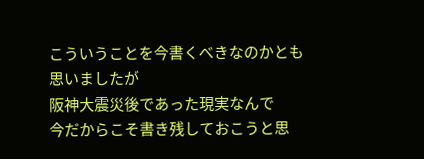こういうことを今書くべきなのかとも思いましたが
阪神大震災後であった現実なんで
今だからこそ書き残しておこうと思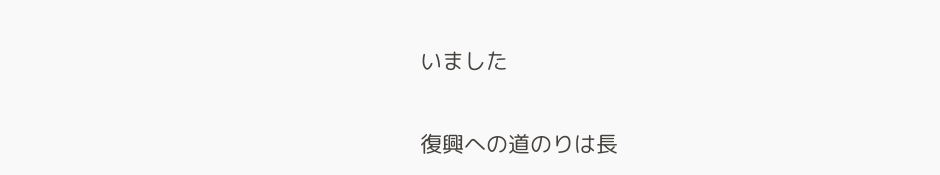いました

復興への道のりは長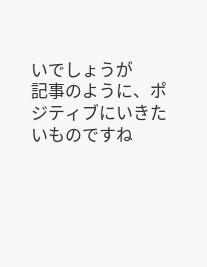いでしょうが
記事のように、ポジティブにいきたいものですね